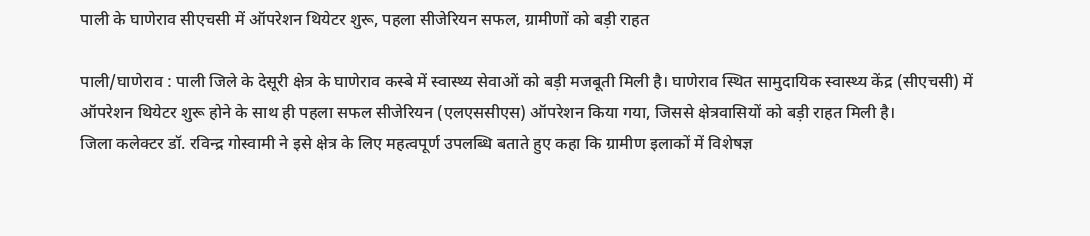पाली के घाणेराव सीएचसी में ऑपरेशन थियेटर शुरू, पहला सीजेरियन सफल, ग्रामीणों को बड़ी राहत

पाली/घाणेराव : पाली जिले के देसूरी क्षेत्र के घाणेराव कस्बे में स्वास्थ्य सेवाओं को बड़ी मजबूती मिली है। घाणेराव स्थित सामुदायिक स्वास्थ्य केंद्र (सीएचसी) में ऑपरेशन थियेटर शुरू होने के साथ ही पहला सफल सीजेरियन (एलएससीएस) ऑपरेशन किया गया, जिससे क्षेत्रवासियों को बड़ी राहत मिली है।
जिला कलेक्टर डॉ. रविन्द्र गोस्वामी ने इसे क्षेत्र के लिए महत्वपूर्ण उपलब्धि बताते हुए कहा कि ग्रामीण इलाकों में विशेषज्ञ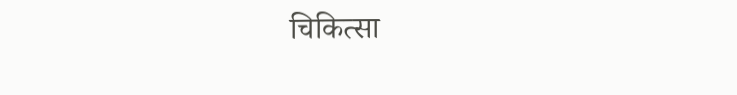चिकित्सा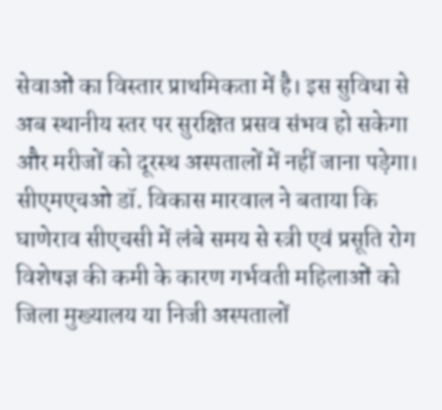सेवाओं का विस्तार प्राथमिकता में है। इस सुविधा से अब स्थानीय स्तर पर सुरक्षित प्रसव संभव हो सकेगा और मरीजों को दूरस्थ अस्पतालों में नहीं जाना पड़ेगा।
सीएमएचओ डॉ. विकास मारवाल ने बताया कि घाणेराव सीएचसी में लंबे समय से स्त्री एवं प्रसूति रोग विशेषज्ञ की कमी के कारण गर्भवती महिलाओं को जिला मुख्यालय या निजी अस्पतालों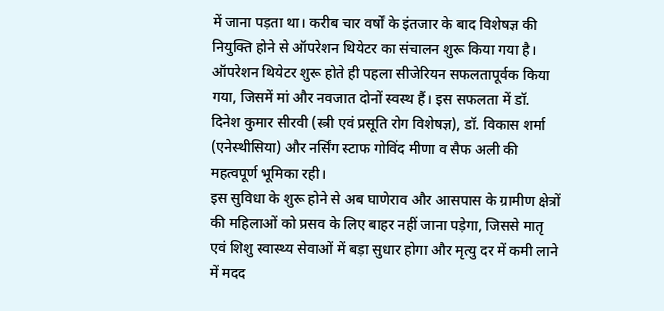में जाना पड़ता था। करीब चार वर्षों के इंतजार के बाद विशेषज्ञ की नियुक्ति होने से ऑपरेशन थियेटर का संचालन शुरू किया गया है।
ऑपरेशन थियेटर शुरू होते ही पहला सीजेरियन सफलतापूर्वक किया गया, जिसमें मां और नवजात दोनों स्वस्थ हैं। इस सफलता में डॉ. दिनेश कुमार सीरवी (स्त्री एवं प्रसूति रोग विशेषज्ञ), डॉ. विकास शर्मा (एनेस्थीसिया) और नर्सिंग स्टाफ गोविंद मीणा व सैफ अली की महत्वपूर्ण भूमिका रही।
इस सुविधा के शुरू होने से अब घाणेराव और आसपास के ग्रामीण क्षेत्रों की महिलाओं को प्रसव के लिए बाहर नहीं जाना पड़ेगा, जिससे मातृ एवं शिशु स्वास्थ्य सेवाओं में बड़ा सुधार होगा और मृत्यु दर में कमी लाने में मदद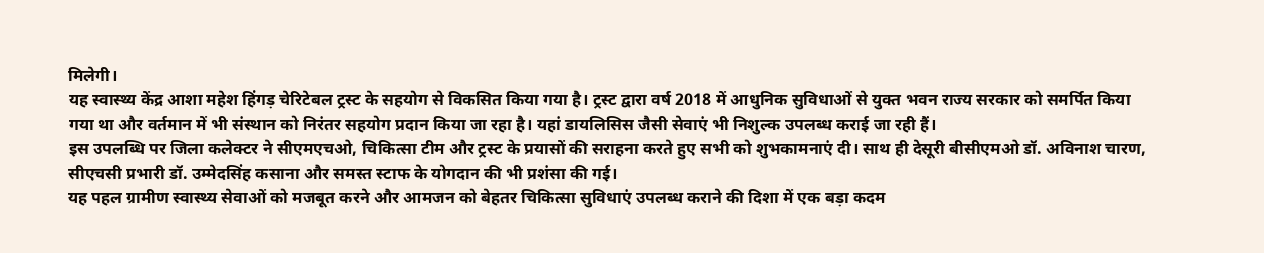मिलेगी।
यह स्वास्थ्य केंद्र आशा महेश हिंगड़ चेरिटेबल ट्रस्ट के सहयोग से विकसित किया गया है। ट्रस्ट द्वारा वर्ष 2018 में आधुनिक सुविधाओं से युक्त भवन राज्य सरकार को समर्पित किया गया था और वर्तमान में भी संस्थान को निरंतर सहयोग प्रदान किया जा रहा है। यहां डायलिसिस जैसी सेवाएं भी निशुल्क उपलब्ध कराई जा रही हैं।
इस उपलब्धि पर जिला कलेक्टर ने सीएमएचओ, चिकित्सा टीम और ट्रस्ट के प्रयासों की सराहना करते हुए सभी को शुभकामनाएं दी। साथ ही देसूरी बीसीएमओ डॉ. अविनाश चारण, सीएचसी प्रभारी डॉ. उम्मेदसिंह कसाना और समस्त स्टाफ के योगदान की भी प्रशंसा की गई।
यह पहल ग्रामीण स्वास्थ्य सेवाओं को मजबूत करने और आमजन को बेहतर चिकित्सा सुविधाएं उपलब्ध कराने की दिशा में एक बड़ा कदम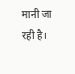मानी जा रही है।